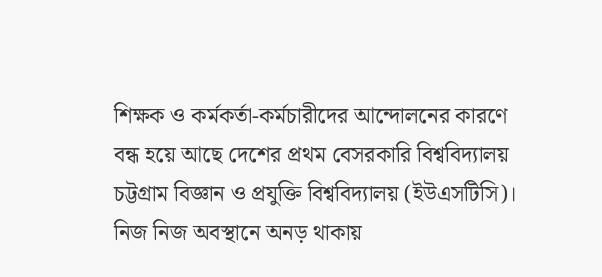শিক্ষক ও কর্মকর্তা-কর্মচারীদের আন্দোলনের কারণে বন্ধ হয়ে আছে দেশের প্রথম বেসরকারি বিশ্ববিদ্যালয় চট্টগ্রাম বিজ্ঞান ও প্রযুক্তি বিশ্ববিদ্যালয় (ইউএসটিসি)।
নিজ নিজ অবস্থানে অনড় থাকায়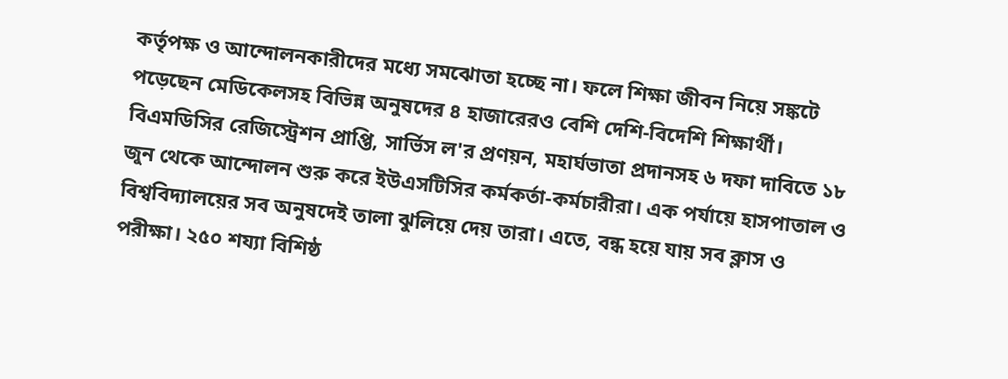কর্তৃপক্ষ ও আন্দোলনকারীদের মধ্যে সমঝোতা হচ্ছে না। ফলে শিক্ষা জীবন নিয়ে সঙ্কটে পড়েছেন মেডিকেলসহ বিভিন্ন অনুষদের ৪ হাজারেরও বেশি দেশি-বিদেশি শিক্ষার্থী।
বিএমডিসির রেজিস্ট্রেশন প্রাপ্তি, সার্ভিস ল'র প্রণয়ন, মহার্ঘভাতা প্রদানসহ ৬ দফা দাবিতে ১৮ জুন থেকে আন্দোলন শুরু করে ইউএসটিসির কর্মকর্তা-কর্মচারীরা। এক পর্যায়ে হাসপাতাল ও বিশ্ববিদ্যালয়ের সব অনুষদেই তালা ঝুলিয়ে দেয় তারা। এতে, বন্ধ হয়ে যায় সব ক্লাস ও পরীক্ষা। ২৫০ শয্যা বিশিষ্ঠ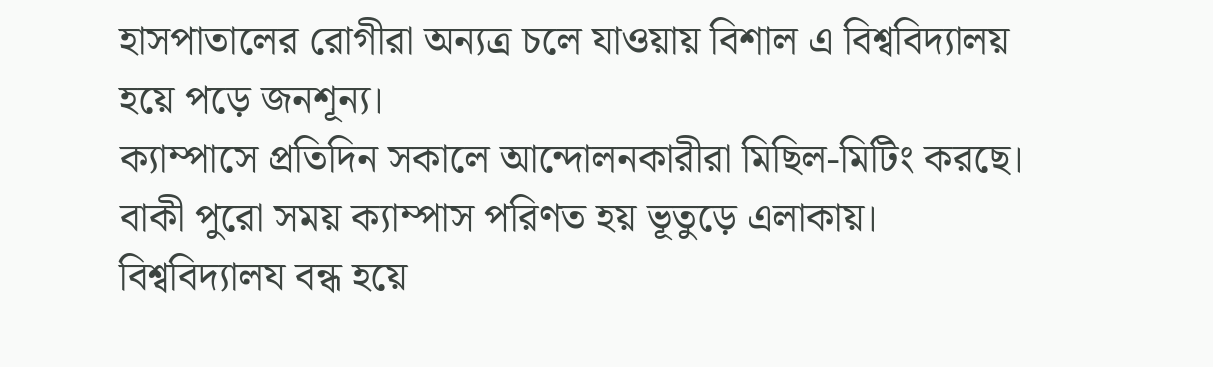হাসপাতালের রোগীরা অন্যত্র চলে যাওয়ায় বিশাল এ বিশ্ববিদ্যালয় হয়ে পড়ে জনশূন্য।
ক্যাম্পাসে প্রতিদিন সকালে আন্দোলনকারীরা মিছিল-মিটিং করছে। বাকী পুরো সময় ক্যাম্পাস পরিণত হয় ভূতুড়ে এলাকায়। বিশ্ববিদ্যালয বন্ধ হয়ে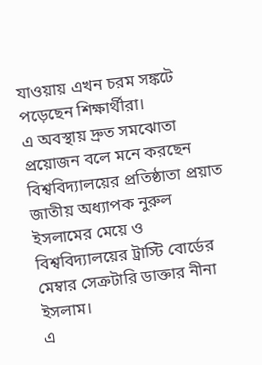যাওয়ায় এখন চরম সঙ্কটে পড়েছেন শিক্ষার্থীরা।
এ অবস্থায় দ্রুত সমঝোতা প্রয়োজন বলে মনে করছেন বিশ্ববিদ্যালয়ের প্রতিষ্ঠাতা প্রয়াত জাতীয় অধ্যাপক নুরুল ইসলামের মেয়ে ও বিশ্ববিদ্যালয়ের ট্রাস্টি বোর্ডের মেম্বার সেক্রটারি ডাক্তার নীনা ইসলাম।
এ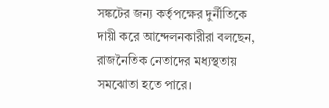সঙ্কটের জন্য কর্তৃপক্ষের দুর্নীতিকে দায়ী করে আন্দেলনকারীরা বলছেন, রাজনৈতিক নেতাদের মধ্যস্থতায় সমঝোতা হতে পারে।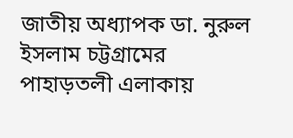জাতীয় অধ্যাপক ডা. নুরুল ইসলাম চট্টগ্রামের পাহাড়তলী এলাকায়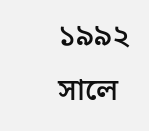১৯৯২ সালে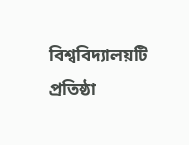বিশ্ববিদ্যালয়টি প্রতিষ্ঠা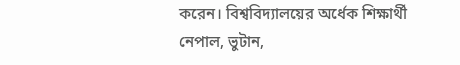করেন। বিশ্ববিদ্যালয়ের অর্ধেক শিক্ষার্থী নেপাল, ভুটান,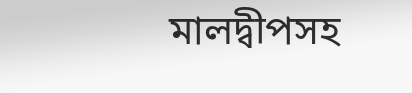মালদ্বীপসহ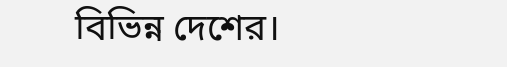বিভিন্ন দেশের।